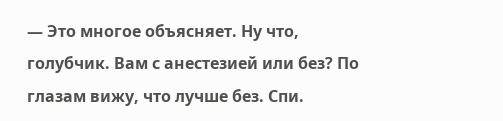— Это многое объясняет. Ну что, голубчик. Вам с анестезией или без? По глазам вижу, что лучше без. Спи.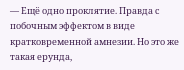— Ещё одно проклятие. Правда с побочным эффектом в виде кратковременной амнезии. Но это же такая ерунда,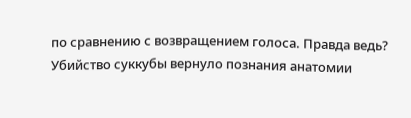по сравнению с возвращением голоса. Правда ведь?
Убийство суккубы вернуло познания анатомии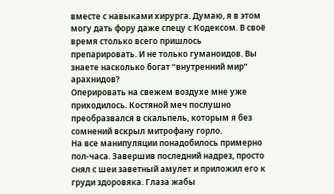вместе с навыками хирурга. Думаю, я в этом могу дать фору даже спецу с Кодексом. В своё время столько всего пришлось препарировать. И не только гуманоидов. Вы знаете насколько богат “внутренний мир” арахнидов?
Оперировать на свежем воздухе мне уже приходилось. Костяной меч послушно преобразвался в скальпель, которым я без сомнений вскрыл митрофану горло.
На все манипуляции понадобилось примерно пол-часа. Завершив последний надрез, просто снял с шеи заветный амулет и приложил его к груди здоровяка. Глаза жабы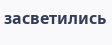засветились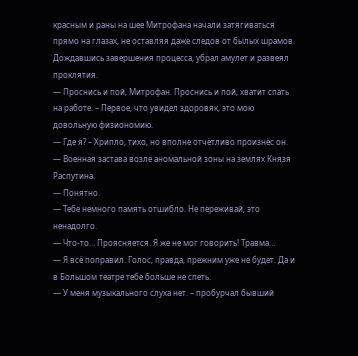красным и раны на шее Митрофана начали затягиваться прямо на глазах, не оставляя даже следов от былых шрамов. Дождавшись завершения процесса, убрал амулет и развеял проклятия.
— Проснись и пой, Митрофан. Проснись и пой, хватит спать на работе. – Первое, что увидел здоровяк, это мою довольную физиономию.
— Где я? – Хрипло, тихо, но вполне отчётливо произнёс он.
— Военная застава возле аномальной зоны на землях Князя Распутина.
— Понятно.
— Тебе немного память отшибло. Не переживай, это ненадолго.
— Что-то… Проясняется. Я же не мог говорить! Травма…
— Я всё поправил. Голос, правда, прежним уже не будет. Да и в Большом театре тебе больше не спеть.
— У меня музыкального слуха нет. – пробурчал бывший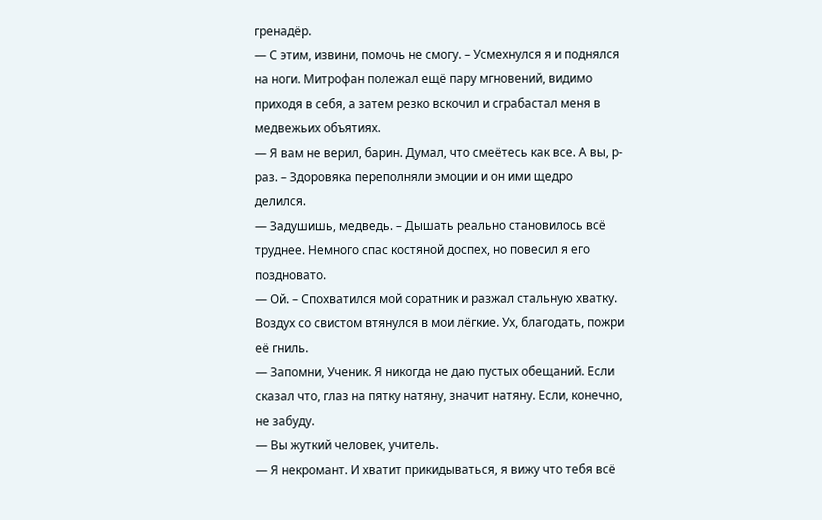гренадёр.
— С этим, извини, помочь не смогу. – Усмехнулся я и поднялся на ноги. Митрофан полежал ещё пару мгновений, видимо приходя в себя, а затем резко вскочил и сграбастал меня в медвежьих объятиях.
— Я вам не верил, барин. Думал, что смеётесь как все. А вы, р-раз. – Здоровяка переполняли эмоции и он ими щедро делился.
— Задушишь, медведь. – Дышать реально становилось всё труднее. Немного спас костяной доспех, но повесил я его поздновато.
— Ой. – Спохватился мой соратник и разжал стальную хватку. Воздух со свистом втянулся в мои лёгкие. Ух, благодать, пожри её гниль.
— Запомни, Ученик. Я никогда не даю пустых обещаний. Если сказал что, глаз на пятку натяну, значит натяну. Если, конечно, не забуду.
— Вы жуткий человек, учитель.
— Я некромант. И хватит прикидываться, я вижу что тебя всё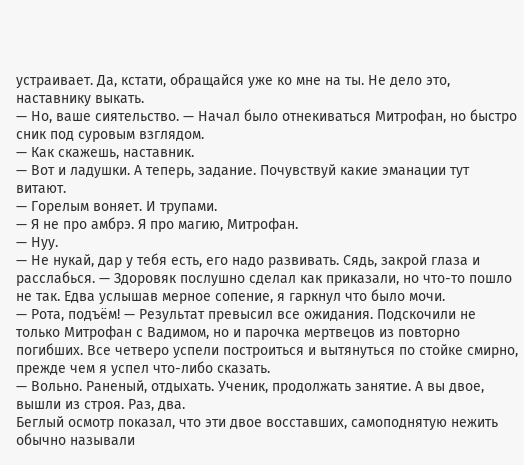устраивает. Да, кстати, обращайся уже ко мне на ты. Не дело это, наставнику выкать.
— Но, ваше сиятельство. — Начал было отнекиваться Митрофан, но быстро сник под суровым взглядом.
— Как скажешь, наставник.
— Вот и ладушки. А теперь, задание. Почувствуй какие эманации тут витают.
— Горелым воняет. И трупами.
— Я не про амбрэ. Я про магию, Митрофан.
— Нуу.
— Не нукай, дар у тебя есть, его надо развивать. Сядь, закрой глаза и расслабься. — Здоровяк послушно сделал как приказали, но что-то пошло не так. Едва услышав мерное сопение, я гаркнул что было мочи.
— Рота, подъём! — Результат превысил все ожидания. Подскочили не только Митрофан с Вадимом, но и парочка мертвецов из повторно погибших. Все четверо успели построиться и вытянуться по стойке смирно, прежде чем я успел что-либо сказать.
— Вольно. Раненый, отдыхать. Ученик, продолжать занятие. А вы двое, вышли из строя. Раз, два.
Беглый осмотр показал, что эти двое восставших, самоподнятую нежить обычно называли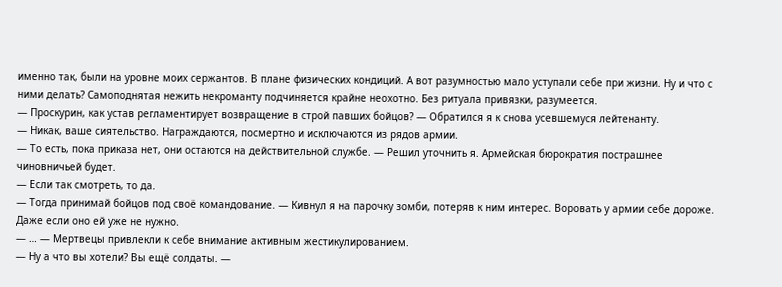именно так, были на уровне моих сержантов. В плане физических кондиций. А вот разумностью мало уступали себе при жизни. Ну и что с ними делать? Самоподнятая нежить некроманту подчиняется крайне неохотно. Без ритуала привязки, разумеется.
— Проскурин, как устав регламентирует возвращение в строй павших бойцов? — Обратился я к снова усевшемуся лейтенанту.
— Никак, ваше сиятельство. Награждаются, посмертно и исключаются из рядов армии.
— То есть, пока приказа нет, они остаются на действительной службе. — Решил уточнить я. Армейская бюрократия пострашнее чиновничьей будет.
— Если так смотреть, то да.
— Тогда принимай бойцов под своё командование. — Кивнул я на парочку зомби, потеряв к ним интерес. Воровать у армии себе дороже. Даже если оно ей уже не нужно.
— … — Мертвецы привлекли к себе внимание активным жестикулированием.
— Ну а что вы хотели? Вы ещё солдаты. —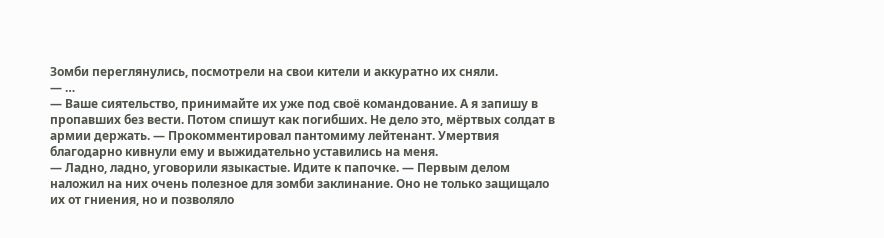Зомби переглянулись, посмотрели на свои кители и аккуратно их сняли.
— …
— Ваше сиятельство, принимайте их уже под своё командование. А я запишу в пропавших без вести. Потом спишут как погибших. Не дело это, мёртвых солдат в армии держать. — Прокомментировал пантомиму лейтенант. Умертвия благодарно кивнули ему и выжидательно уставились на меня.
— Ладно, ладно, уговорили языкастые. Идите к папочке. — Первым делом наложил на них очень полезное для зомби заклинание. Оно не только защищало их от гниения, но и позволяло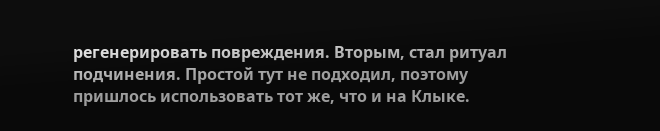регенерировать повреждения. Вторым, стал ритуал подчинения. Простой тут не подходил, поэтому пришлось использовать тот же, что и на Клыке.